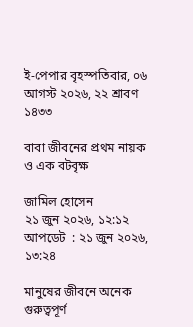ই-পেপার বৃহস্পতিবার, ০৬ আগস্ট ২০২৬, ২২ শ্রাবণ ১৪৩৩

বাবা জীবনের প্রথম নায়ক ও এক বটবৃক্ষ

জামিল হোসেন
২১ জুন ২০২৬, ১২:১২
আপডেট  : ২১ জুন ২০২৬, ১৩:২৪

মানুষের জীবনে অনেক গুরুত্বপূর্ণ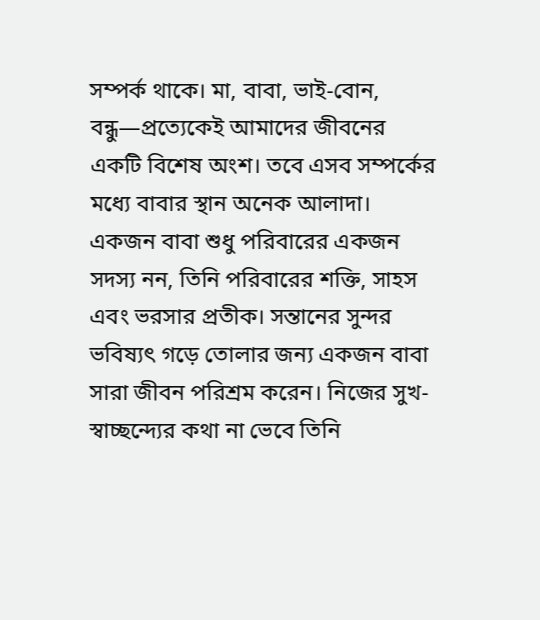সম্পর্ক থাকে। মা, বাবা, ভাই-বোন, বন্ধু—প্রত্যেকেই আমাদের জীবনের একটি বিশেষ অংশ। তবে এসব সম্পর্কের মধ্যে বাবার স্থান অনেক আলাদা। একজন বাবা শুধু পরিবারের একজন সদস্য নন, তিনি পরিবারের শক্তি, সাহস এবং ভরসার প্রতীক। সন্তানের সুন্দর ভবিষ্যৎ গড়ে তোলার জন্য একজন বাবা সারা জীবন পরিশ্রম করেন। নিজের সুখ-স্বাচ্ছন্দ্যের কথা না ভেবে তিনি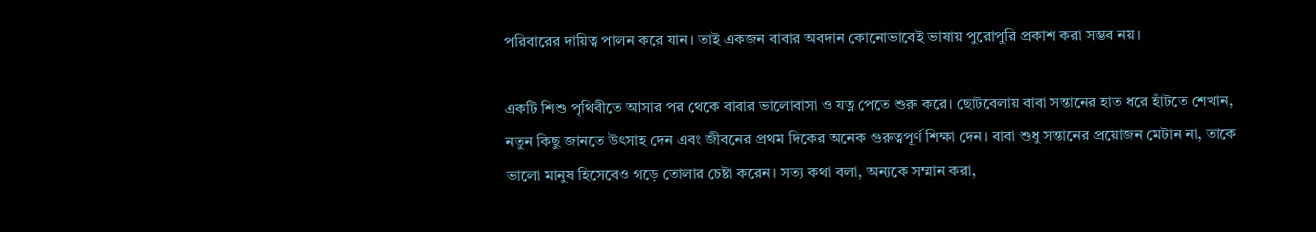পরিবারের দায়িত্ব পালন করে যান। তাই একজন বাবার অবদান কোনোভাবেই ভাষায় পুরোপুরি প্রকাশ করা সম্ভব নয়।

একটি শিশু পৃথিবীতে আসার পর থেকে বাবার ভালোবাসা ও যত্ন পেতে শুরু করে। ছোটবেলায় বাবা সন্তানের হাত ধরে হাঁটতে শেখান, নতুন কিছু জানতে উৎসাহ দেন এবং জীবনের প্রথম দিকের অনেক গুরুত্বপূর্ণ শিক্ষা দেন। বাবা শুধু সন্তানের প্রয়োজন মেটান না, তাকে ভালো মানুষ হিসেবেও গড়ে তোলার চেষ্টা করেন। সত্য কথা বলা, অন্যকে সম্মান করা,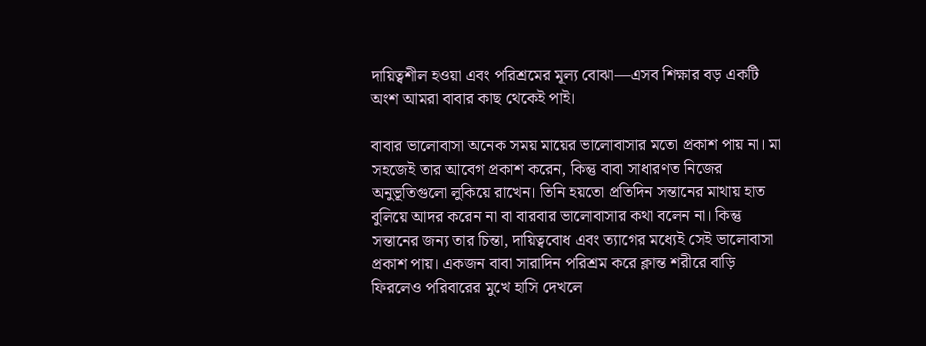দায়িত্বশীল হওয়া এবং পরিশ্রমের মূল্য বোঝা—এসব শিক্ষার বড় একটি অংশ আমরা বাবার কাছ থেকেই পাই।

বাবার ভালোবাসা অনেক সময় মায়ের ভালোবাসার মতো প্রকাশ পায় না। মা সহজেই তার আবেগ প্রকাশ করেন, কিন্তু বাবা সাধারণত নিজের অনুভূতিগুলো লুকিয়ে রাখেন। তিনি হয়তো প্রতিদিন সন্তানের মাথায় হাত বুলিয়ে আদর করেন না বা বারবার ভালোবাসার কথা বলেন না। কিন্তু সন্তানের জন্য তার চিন্তা, দায়িত্ববোধ এবং ত্যাগের মধ্যেই সেই ভালোবাসা প্রকাশ পায়। একজন বাবা সারাদিন পরিশ্রম করে ক্লান্ত শরীরে বাড়ি ফিরলেও পরিবারের মুখে হাসি দেখলে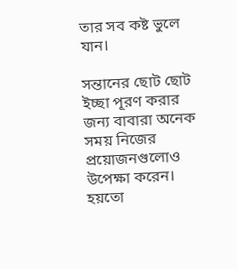তার সব কষ্ট ভুলে যান।

সন্তানের ছোট ছোট ইচ্ছা পূরণ করার জন্য বাবারা অনেক সময় নিজের প্রয়োজনগুলোও উপেক্ষা করেন। হয়তো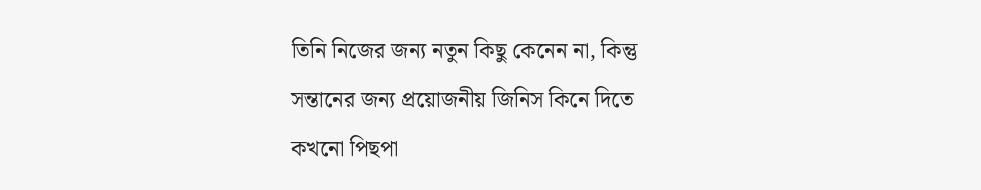তিনি নিজের জন্য নতুন কিছু কেনেন না, কিন্তু সন্তানের জন্য প্রয়োজনীয় জিনিস কিনে দিতে কখনো পিছপা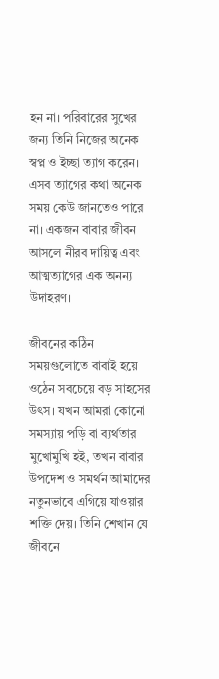হন না। পরিবারের সুখের জন্য তিনি নিজের অনেক স্বপ্ন ও ইচ্ছা ত্যাগ করেন। এসব ত্যাগের কথা অনেক সময় কেউ জানতেও পারে না। একজন বাবার জীবন আসলে নীরব দায়িত্ব এবং আত্মত্যাগের এক অনন্য উদাহরণ।

জীবনের কঠিন সময়গুলোতে বাবাই হয়ে ওঠেন সবচেয়ে বড় সাহসের উৎস। যখন আমরা কোনো সমস্যায় পড়ি বা ব্যর্থতার মুখোমুখি হই, তখন বাবার উপদেশ ও সমর্থন আমাদের নতুনভাবে এগিয়ে যাওয়ার শক্তি দেয়। তিনি শেখান যে জীবনে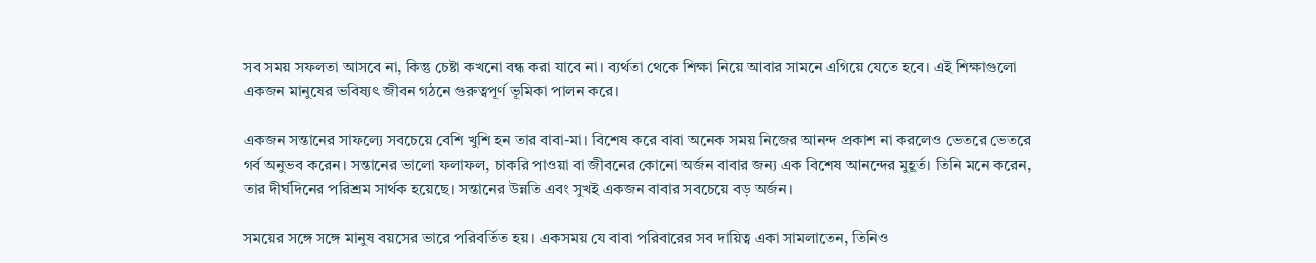সব সময় সফলতা আসবে না, কিন্তু চেষ্টা কখনো বন্ধ করা যাবে না। ব্যর্থতা থেকে শিক্ষা নিয়ে আবার সামনে এগিয়ে যেতে হবে। এই শিক্ষাগুলো একজন মানুষের ভবিষ্যৎ জীবন গঠনে গুরুত্বপূর্ণ ভূমিকা পালন করে।

একজন সন্তানের সাফল্যে সবচেয়ে বেশি খুশি হন তার বাবা-মা। বিশেষ করে বাবা অনেক সময় নিজের আনন্দ প্রকাশ না করলেও ভেতরে ভেতরে গর্ব অনুভব করেন। সন্তানের ভালো ফলাফল, চাকরি পাওয়া বা জীবনের কোনো অর্জন বাবার জন্য এক বিশেষ আনন্দের মুহূর্ত। তিনি মনে করেন, তার দীর্ঘদিনের পরিশ্রম সার্থক হয়েছে। সন্তানের উন্নতি এবং সুখই একজন বাবার সবচেয়ে বড় অর্জন।

সময়ের সঙ্গে সঙ্গে মানুষ বয়সের ভারে পরিবর্তিত হয়। একসময় যে বাবা পরিবারের সব দায়িত্ব একা সামলাতেন, তিনিও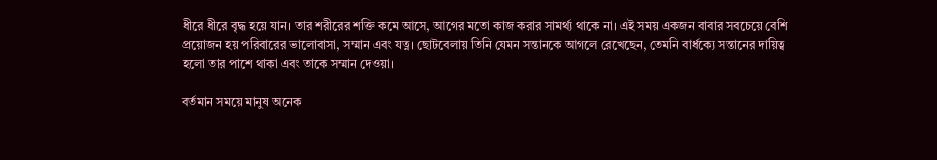ধীরে ধীরে বৃদ্ধ হয়ে যান। তার শরীরের শক্তি কমে আসে, আগের মতো কাজ করার সামর্থ্য থাকে না। এই সময় একজন বাবার সবচেয়ে বেশি প্রয়োজন হয় পরিবারের ভালোবাসা, সম্মান এবং যত্ন। ছোটবেলায় তিনি যেমন সন্তানকে আগলে রেখেছেন, তেমনি বার্ধক্যে সন্তানের দায়িত্ব হলো তার পাশে থাকা এবং তাকে সম্মান দেওয়া।

বর্তমান সময়ে মানুষ অনেক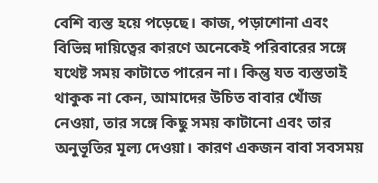বেশি ব্যস্ত হয়ে পড়েছে। কাজ, পড়াশোনা এবং বিভিন্ন দায়িত্বের কারণে অনেকেই পরিবারের সঙ্গে যথেষ্ট সময় কাটাতে পারেন না। কিন্তু যত ব্যস্ততাই থাকুক না কেন, আমাদের উচিত বাবার খোঁজ নেওয়া, তার সঙ্গে কিছু সময় কাটানো এবং তার অনুভূতির মূল্য দেওয়া। কারণ একজন বাবা সবসময়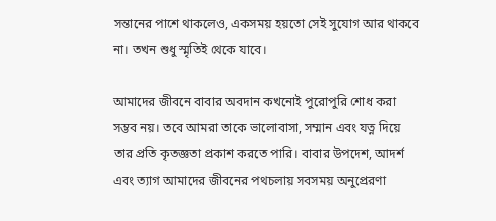সন্তানের পাশে থাকলেও, একসময় হয়তো সেই সুযোগ আর থাকবে না। তখন শুধু স্মৃতিই থেকে যাবে।

আমাদের জীবনে বাবার অবদান কখনোই পুরোপুরি শোধ করা সম্ভব নয়। তবে আমরা তাকে ভালোবাসা, সম্মান এবং যত্ন দিয়ে তার প্রতি কৃতজ্ঞতা প্রকাশ করতে পারি। বাবার উপদেশ, আদর্শ এবং ত্যাগ আমাদের জীবনের পথচলায় সবসময় অনুপ্রেরণা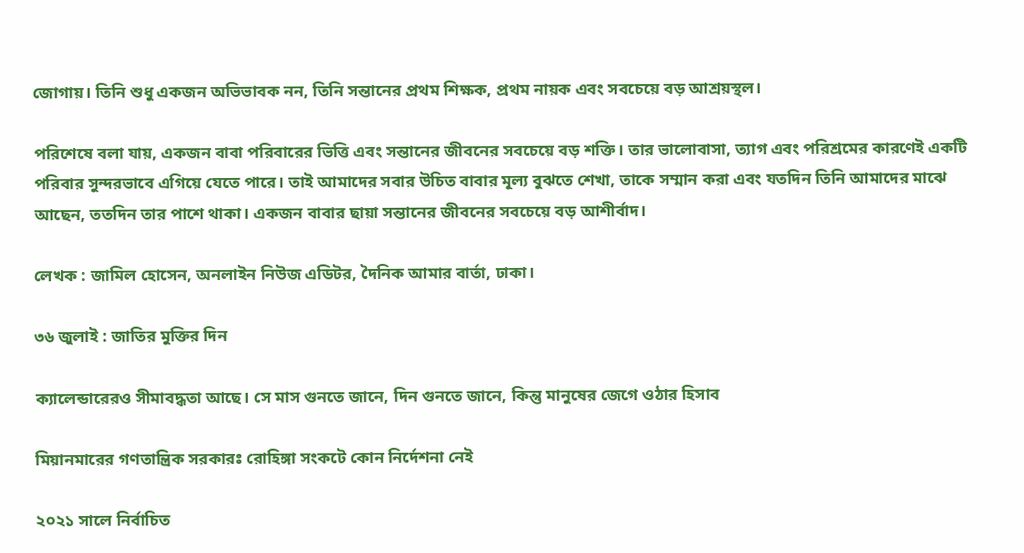জোগায়। তিনি শুধু একজন অভিভাবক নন, তিনি সন্তানের প্রথম শিক্ষক, প্রথম নায়ক এবং সবচেয়ে বড় আশ্রয়স্থল।

পরিশেষে বলা যায়, একজন বাবা পরিবারের ভিত্তি এবং সন্তানের জীবনের সবচেয়ে বড় শক্তি। তার ভালোবাসা, ত্যাগ এবং পরিশ্রমের কারণেই একটি পরিবার সুন্দরভাবে এগিয়ে যেতে পারে। তাই আমাদের সবার উচিত বাবার মূল্য বুঝতে শেখা, তাকে সম্মান করা এবং যতদিন তিনি আমাদের মাঝে আছেন, ততদিন তার পাশে থাকা। একজন বাবার ছায়া সন্তানের জীবনের সবচেয়ে বড় আশীর্বাদ।

লেখক : জামিল হোসেন, অনলাইন নিউজ এডিটর, দৈনিক আমার বার্তা, ঢাকা।

৩৬ জুলাই : জাতির মুক্তির দিন

ক্যালেন্ডারেরও সীমাবদ্ধতা আছে। সে মাস গুনতে জানে, দিন গুনতে জানে, কিন্তু মানুষের জেগে ওঠার হিসাব

মিয়ানমারের গণতান্ত্রিক সরকারঃ রোহিঙ্গা সংকটে কোন নির্দেশনা নেই

২০২১ সালে নির্বাচিত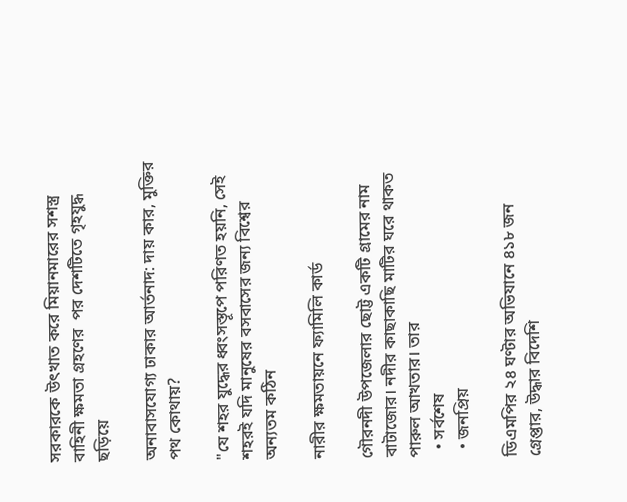সরকারকে উৎখাত করে মিয়ানমারের সশস্ত্র বাহিনী ক্ষমতা গ্রহণের  পর দেশটিতে গৃহযুদ্ধ  ছড়িয়ে

অনাবাসযোগ্য ঢাকার আর্তনাদ: দায় কার, মুক্তির পথ কোথায়?

"যে শহর যুদ্ধের ধ্বংসস্তূপে পরিণত হয়নি, সেই শহরই যদি মানুষের বসবাসের জন্য বিশ্বের অন্যতম কঠিন

নারীর ক্ষমতায়নে ফ্যামিলি কার্ড

গৌরনদী উপজেলার ছোট্ট একটি গ্রামের নাম বাটাজোর। নদীর কাছাকাছি মাটির ঘরে থাকত পারুল আখতার। তার
  • সর্বশেষ
  • জনপ্রিয়

ডিএমপির ২৪ ঘণ্টার অভিযানে ৪১৮ জন গ্রেপ্তার, উদ্ধার বিদেশি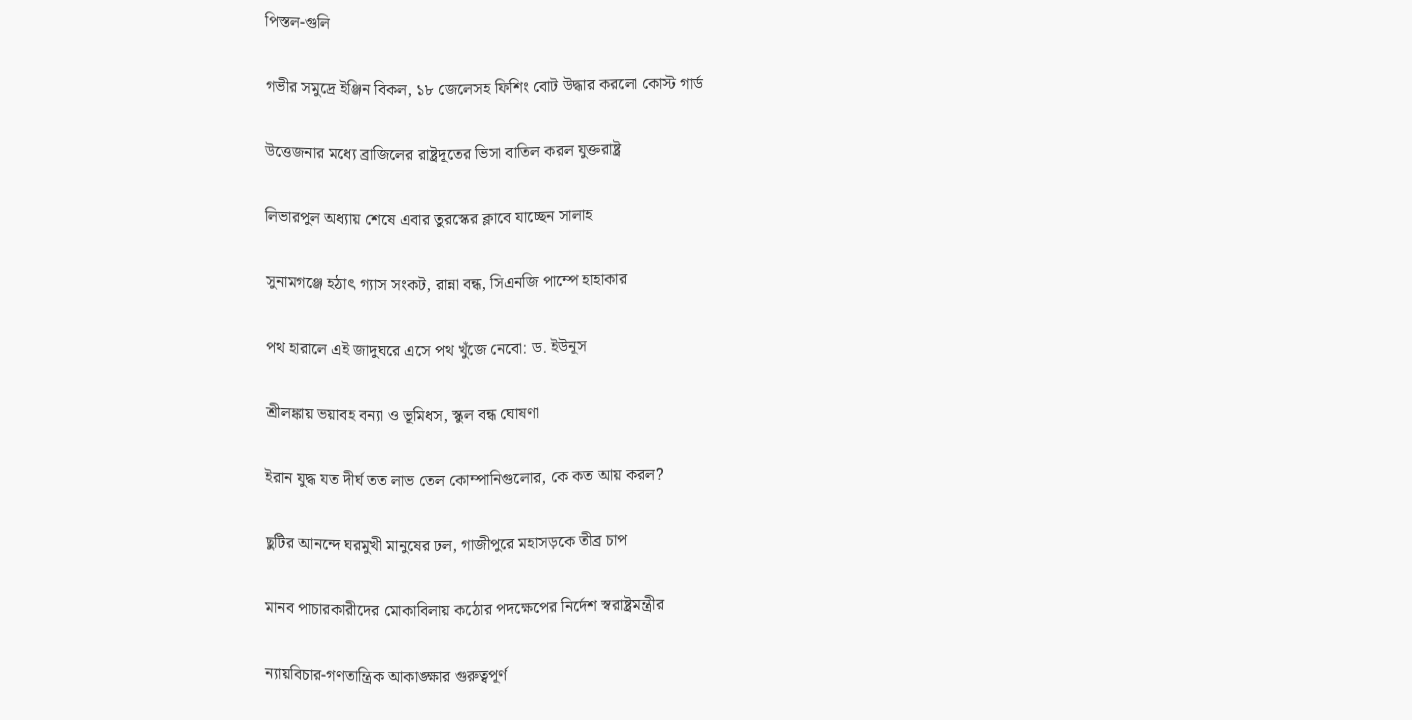পিস্তল-গুলি

গভীর সমুদ্রে ইঞ্জিন বিকল, ১৮ জেলেসহ ফিশিং বোট উদ্ধার করলো কোস্ট গার্ড

উত্তেজনার মধ্যে ব্রাজিলের রাষ্ট্রদূতের ভিসা বাতিল করল যুক্তরাষ্ট্র

লিভারপুল অধ্যায় শেষে এবার তুরস্কের ক্লাবে যাচ্ছেন সালাহ

সুনামগঞ্জে হঠাৎ গ্যাস সংকট, রান্না বন্ধ, সিএনজি পাম্পে হাহাকার

পথ হারালে এই জাদুঘরে এসে পথ খুঁজে নেবো: ড. ইউনূস

শ্রীলঙ্কায় ভয়াবহ বন্যা ও ভূমিধস, স্কুল বন্ধ ঘোষণা

ইরান যুদ্ধ যত দীর্ঘ তত লাভ তেল কোম্পানিগুলোর, কে কত আয় করল?

ছুটির আনন্দে ঘরমুখী মানুষের ঢল, গাজীপুরে মহাসড়কে তীব্র চাপ

মানব পাচারকারীদের মোকাবিলায় কঠোর পদক্ষেপের নির্দেশ স্বরাষ্ট্রমন্ত্রীর

ন্যায়বিচার-গণতান্ত্রিক আকাঙ্ক্ষার গুরুত্বপূর্ণ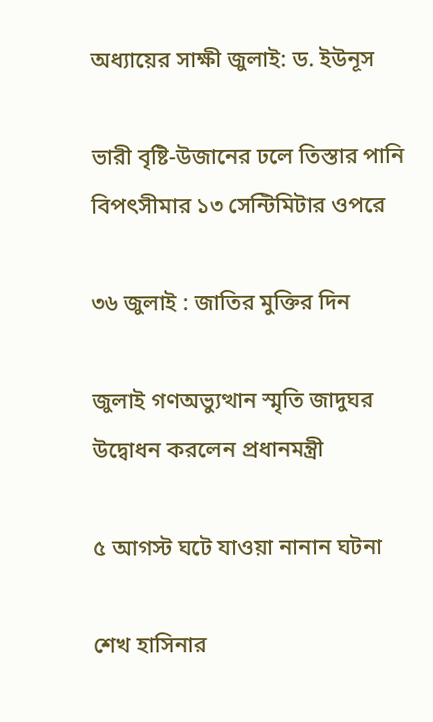অধ্যায়ের সাক্ষী জুলাই: ড. ইউনূস

ভারী বৃষ্টি-উজানের ঢলে তিস্তার পানি বিপৎসীমার ১৩ সেন্টিমিটার ওপরে

৩৬ জুলাই : জাতির মুক্তির দিন

জুলাই গণঅভ্যুত্থান স্মৃতি জাদুঘর উদ্বোধন করলেন প্রধানমন্ত্রী

৫ আগস্ট ঘটে যাওয়া নানান ঘটনা

শেখ হাসিনার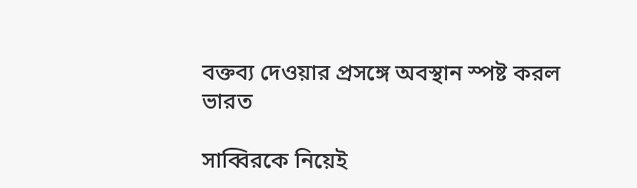বক্তব্য দেওয়ার প্রসঙ্গে অবস্থান স্পষ্ট করল ভারত

সাব্বিরকে নিয়েই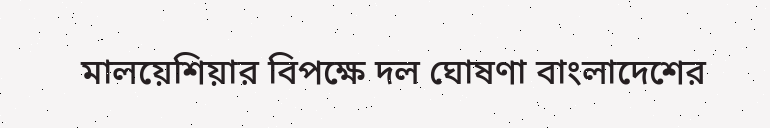মালয়েশিয়ার বিপক্ষে দল ঘোষণা বাংলাদেশের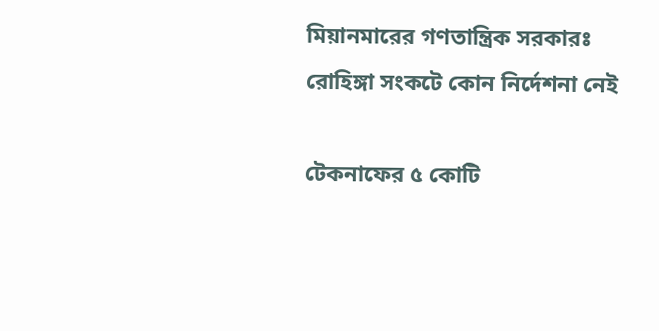মিয়ানমারের গণতান্ত্রিক সরকারঃ রোহিঙ্গা সংকটে কোন নির্দেশনা নেই

টেকনাফের ৫ কোটি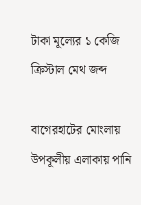টাকা মূল্যের ১ কেজি ক্রিস্টাল মেথ জব্দ

বাগেরহাটের মোংলায় উপকূলীয় এলাকায় পানি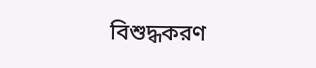বিশুদ্ধকরণ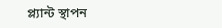প্ল্যান্ট স্থাপন